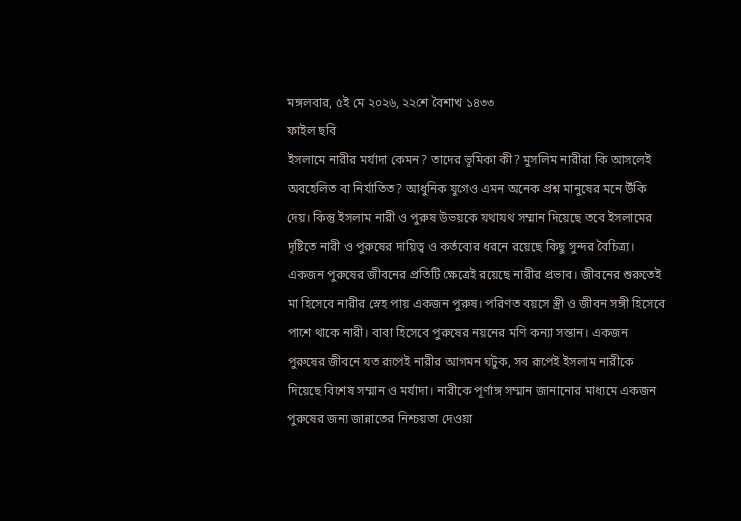মঙ্গলবার, ৫ই মে ২০২৬, ২২শে বৈশাখ ১৪৩৩
ফাইল ছবি
ইসলামে নারীর মর্যাদা কেমন? তাদের ভূমিকা কী? মুসলিম নারীরা কি আসলেই অবহেলিত বা নির্যাতিত? আধুনিক যুগেও এমন অনেক প্রশ্ন মানুষের মনে উঁকি দেয়। কিন্তু ইসলাম নারী ও পুরুষ উভয়কে যথাযথ সম্মান দিয়েছে তবে ইসলামের দৃষ্টিতে নারী ও পুরুষের দায়িত্ব ও কর্তব্যের ধরনে রয়েছে কিছু সুন্দর বৈচিত্র্য।
একজন পুরুষের জীবনের প্রতিটি ক্ষেত্রেই রয়েছে নারীর প্রভাব। জীবনের শুরুতেই মা হিসেবে নারীর স্নেহ পায় একজন পুরুষ। পরিণত বয়সে স্ত্রী ও জীবন সঙ্গী হিসেবে পাশে থাকে নারী। বাবা হিসেবে পুরুষের নয়নের মণি কন্যা সন্তান। একজন পুরুষের জীবনে যত রূপেই নারীর আগমন ঘটুক, সব রূপেই ইসলাম নারীকে দিয়েছে বিশেষ সম্মান ও মর্যাদা। নারীকে পূর্ণাঙ্গ সম্মান জানানোর মাধ্যমে একজন পুরুষের জন্য জান্নাতের নিশ্চয়তা দেওয়া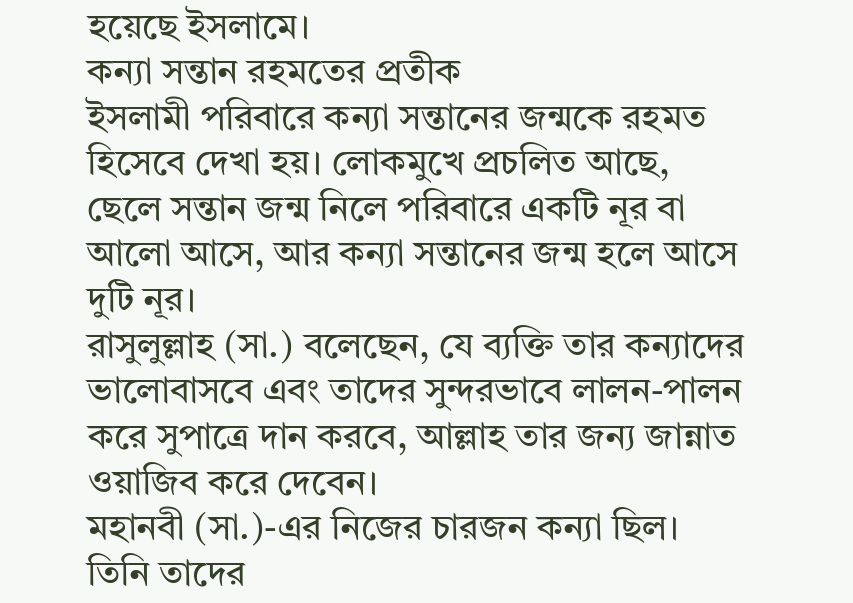হয়েছে ইসলামে।
কন্যা সন্তান রহমতের প্রতীক
ইসলামী পরিবারে কন্যা সন্তানের জন্মকে রহমত হিসেবে দেখা হয়। লোকমুখে প্রচলিত আছে, ছেলে সন্তান জন্ম নিলে পরিবারে একটি নূর বা আলো আসে, আর কন্যা সন্তানের জন্ম হলে আসে দুটি নূর।
রাসুলুল্লাহ (সা.) বলেছেন, যে ব্যক্তি তার কন্যাদের ভালোবাসবে এবং তাদের সুন্দরভাবে লালন-পালন করে সুপাত্রে দান করবে, আল্লাহ তার জন্য জান্নাত ওয়াজিব করে দেবেন।
মহানবী (সা.)-এর নিজের চারজন কন্যা ছিল। তিনি তাদের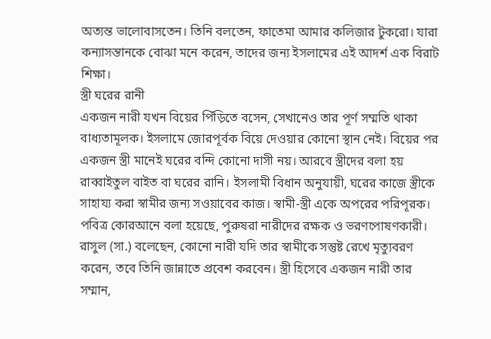অত্যন্ত ভালোবাসতেন। তিনি বলতেন, ফাতেমা আমার কলিজার টুকরো। যারা কন্যাসন্তানকে বোঝা মনে করেন, তাদের জন্য ইসলামের এই আদর্শ এক বিরাট শিক্ষা।
স্ত্রী ঘরের রানী
একজন নারী যখন বিয়ের পিঁড়িতে বসেন, সেখানেও তার পূর্ণ সম্মতি থাকা বাধ্যতামূলক। ইসলামে জোরপূর্বক বিয়ে দেওয়ার কোনো স্থান নেই। বিয়ের পর একজন স্ত্রী মানেই ঘরের বন্দি কোনো দাসী নয়। আরবে স্ত্রীদের বলা হয় রাব্বাইতুল বাইত বা ঘরের রানি। ইসলামী বিধান অনুযায়ী, ঘরের কাজে স্ত্রীকে সাহায্য করা স্বামীর জন্য সওয়াবের কাজ। স্বামী-স্ত্রী একে অপরের পরিপূরক।
পবিত্র কোরআনে বলা হয়েছে, পুরুষরা নারীদের রক্ষক ও ভরণপোষণকারী।
রাসুল (সা.) বলেছেন, কোনো নারী যদি তার স্বামীকে সন্তুষ্ট রেখে মৃত্যুবরণ করেন, তবে তিনি জান্নাতে প্রবেশ করবেন। স্ত্রী হিসেবে একজন নারী তার সম্মান,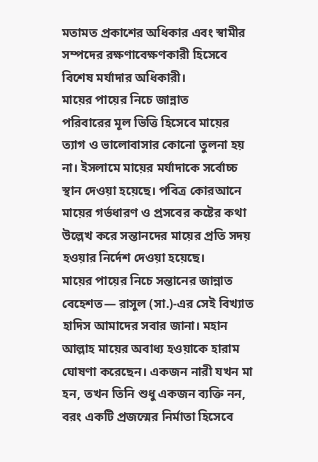মতামত প্রকাশের অধিকার এবং স্বামীর সম্পদের রক্ষণাবেক্ষণকারী হিসেবে বিশেষ মর্যাদার অধিকারী।
মায়ের পায়ের নিচে জান্নাত
পরিবারের মূল ভিত্তি হিসেবে মায়ের ত্যাগ ও ভালোবাসার কোনো তুলনা হয় না। ইসলামে মায়ের মর্যাদাকে সর্বোচ্চ স্থান দেওয়া হয়েছে। পবিত্র কোরআনে মায়ের গর্ভধারণ ও প্রসবের কষ্টের কথা উল্লেখ করে সন্তানদের মায়ের প্রতি সদয় হওয়ার নির্দেশ দেওয়া হয়েছে।
মায়ের পায়ের নিচে সন্তানের জান্নাত বেহেশত— রাসুল (সা.)-এর সেই বিখ্যাত হাদিস আমাদের সবার জানা। মহান আল্লাহ মায়ের অবাধ্য হওয়াকে হারাম ঘোষণা করেছেন। একজন নারী যখন মা হন, তখন তিনি শুধু একজন ব্যক্তি নন, বরং একটি প্রজন্মের নির্মাতা হিসেবে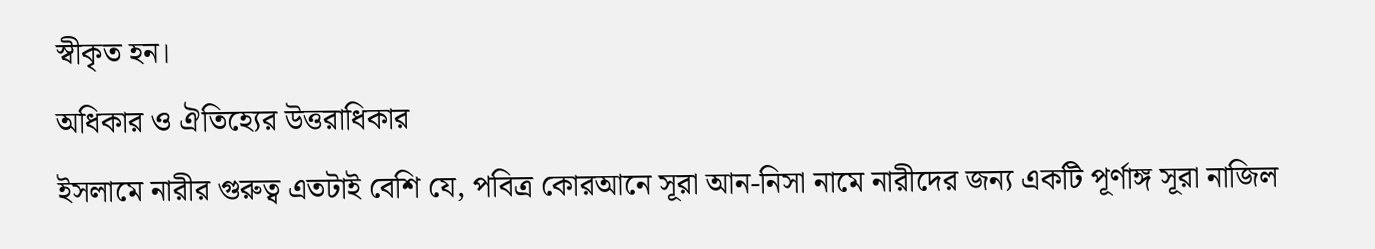স্বীকৃত হন।
অধিকার ও ঐতিহ্যের উত্তরাধিকার
ইসলামে নারীর গুরুত্ব এতটাই বেশি যে, পবিত্র কোরআনে সূরা আন-নিসা নামে নারীদের জন্য একটি পূর্ণাঙ্গ সূরা নাজিল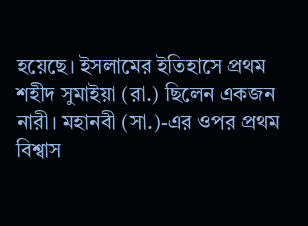হয়েছে। ইসলামের ইতিহাসে প্রথম শহীদ সুমাইয়া (রা.) ছিলেন একজন নারী। মহানবী (সা.)-এর ওপর প্রথম বিশ্বাস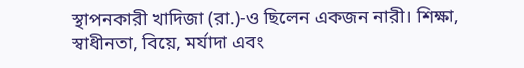স্থাপনকারী খাদিজা (রা.)-ও ছিলেন একজন নারী। শিক্ষা, স্বাধীনতা, বিয়ে, মর্যাদা এবং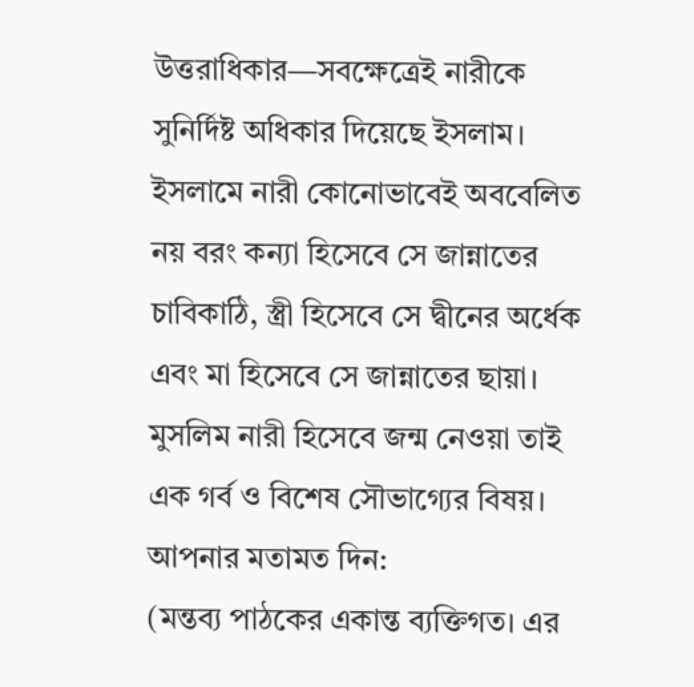উত্তরাধিকার—সবক্ষেত্রেই নারীকে সুনির্দিষ্ট অধিকার দিয়েছে ইসলাম।
ইসলামে নারী কোনোভাবেই অববেলিত নয় বরং কন্যা হিসেবে সে জান্নাতের চাবিকাঠি, স্ত্রী হিসেবে সে দ্বীনের অর্ধেক এবং মা হিসেবে সে জান্নাতের ছায়া। মুসলিম নারী হিসেবে জন্ম নেওয়া তাই এক গর্ব ও বিশেষ সৌভাগ্যের বিষয়।
আপনার মতামত দিন:
(মন্তব্য পাঠকের একান্ত ব্যক্তিগত। এর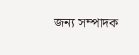জন্য সম্পাদক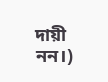দায়ী নন।)